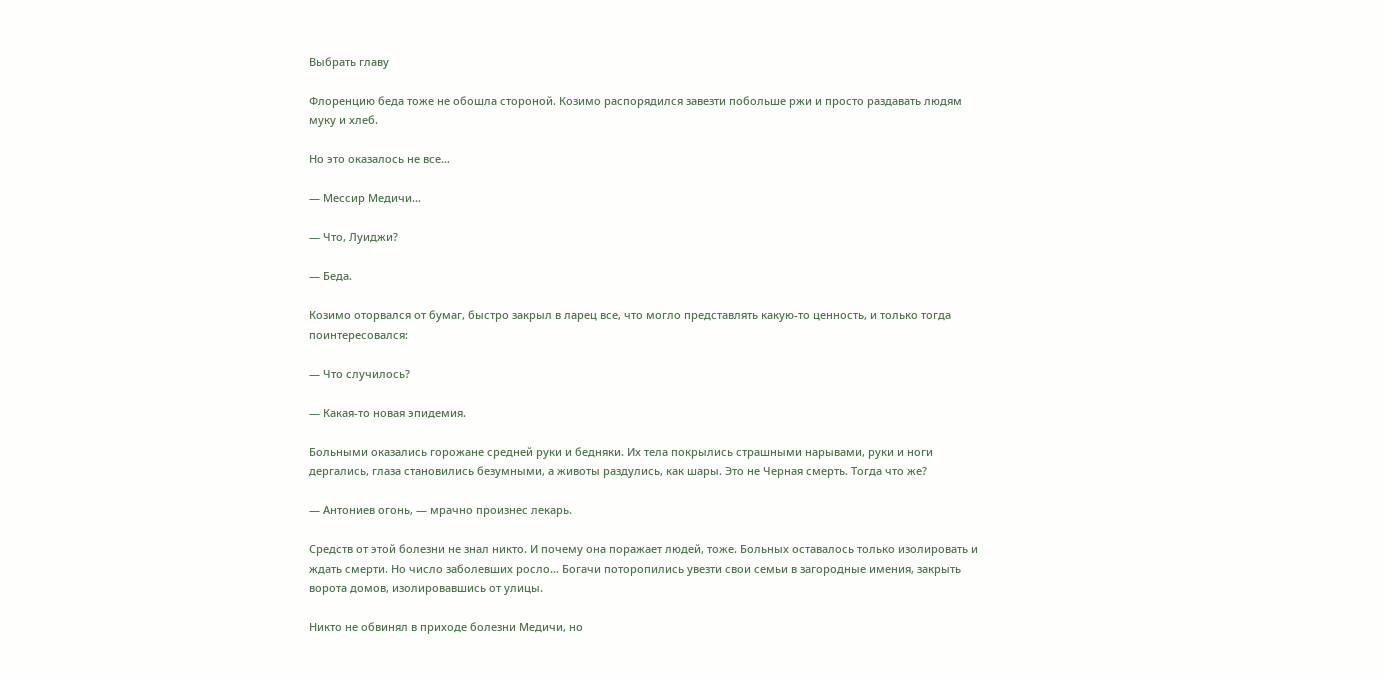Выбрать главу

Флоренцию беда тоже не обошла стороной. Козимо распорядился завезти побольше ржи и просто раздавать людям муку и хлеб.

Но это оказалось не все…

— Мессир Медичи…

— Что, Луиджи?

— Беда.

Козимо оторвался от бумаг, быстро закрыл в ларец все, что могло представлять какую-то ценность, и только тогда поинтересовался:

— Что случилось?

— Какая-то новая эпидемия.

Больными оказались горожане средней руки и бедняки. Их тела покрылись страшными нарывами, руки и ноги дергались, глаза становились безумными, а животы раздулись, как шары. Это не Черная смерть. Тогда что же?

— Антониев огонь, — мрачно произнес лекарь.

Средств от этой болезни не знал никто. И почему она поражает людей, тоже. Больных оставалось только изолировать и ждать смерти. Но число заболевших росло… Богачи поторопились увезти свои семьи в загородные имения, закрыть ворота домов, изолировавшись от улицы.

Никто не обвинял в приходе болезни Медичи, но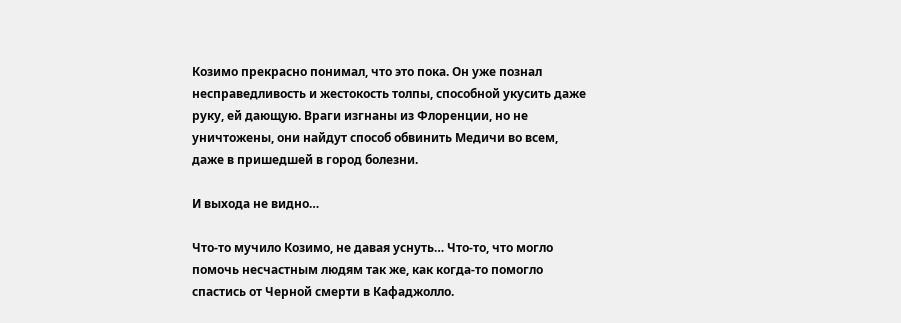Козимо прекрасно понимал, что это пока. Он уже познал несправедливость и жестокость толпы, способной укусить даже руку, ей дающую. Враги изгнаны из Флоренции, но не уничтожены, они найдут способ обвинить Медичи во всем, даже в пришедшей в город болезни.

И выхода не видно…

Что-то мучило Козимо, не давая уснуть… Что-то, что могло помочь несчастным людям так же, как когда-то помогло спастись от Черной смерти в Кафаджолло.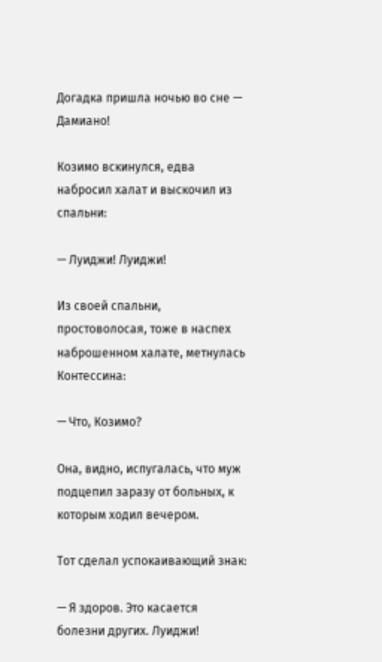Догадка пришла ночью во сне — Дамиано!

Козимо вскинулся, едва набросил халат и выскочил из спальни:

— Луиджи! Луиджи!

Из своей спальни, простоволосая, тоже в наспех наброшенном халате, метнулась Контессина:

— Что, Козимо?

Она, видно, испугалась, что муж подцепил заразу от больных, к которым ходил вечером.

Тот сделал успокаивающий знак:

— Я здоров. Это касается болезни других. Луиджи!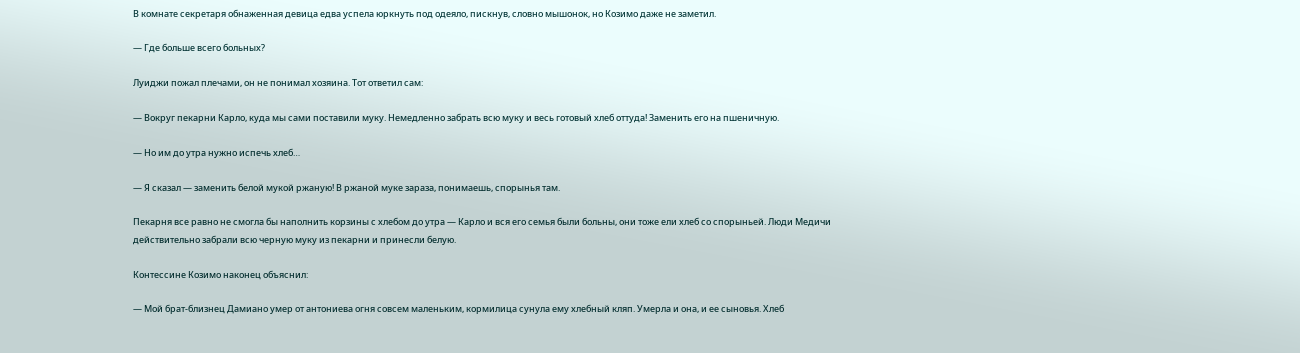В комнате секретаря обнаженная девица едва успела юркнуть под одеяло, пискнув, словно мышонок, но Козимо даже не заметил.

— Где больше всего больных?

Луиджи пожал плечами, он не понимал хозяина. Тот ответил сам:

— Вокруг пекарни Карло, куда мы сами поставили муку. Немедленно забрать всю муку и весь готовый хлеб оттуда! Заменить его на пшеничную.

— Но им до утра нужно испечь хлеб…

— Я сказал — заменить белой мукой ржаную! В ржаной муке зараза, понимаешь, спорынья там.

Пекарня все равно не смогла бы наполнить корзины с хлебом до утра — Карло и вся его семья были больны, они тоже ели хлеб со спорыньей. Люди Медичи действительно забрали всю черную муку из пекарни и принесли белую.

Контессине Козимо наконец объяснил:

— Мой брат-близнец Дамиано умер от антониева огня совсем маленьким, кормилица сунула ему хлебный кляп. Умерла и она, и ее сыновья. Хлеб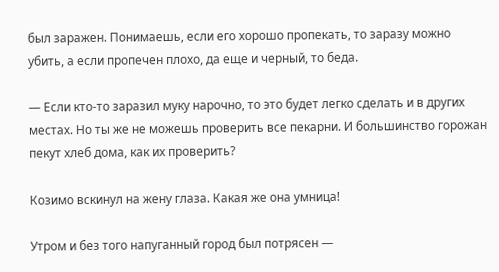был заражен. Понимаешь, если его хорошо пропекать, то заразу можно убить, а если пропечен плохо, да еще и черный, то беда.

— Если кто-то заразил муку нарочно, то это будет легко сделать и в других местах. Но ты же не можешь проверить все пекарни. И большинство горожан пекут хлеб дома, как их проверить?

Козимо вскинул на жену глаза. Какая же она умница!

Утром и без того напуганный город был потрясен —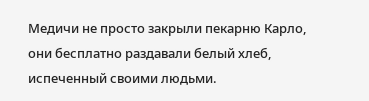Медичи не просто закрыли пекарню Карло, они бесплатно раздавали белый хлеб, испеченный своими людьми.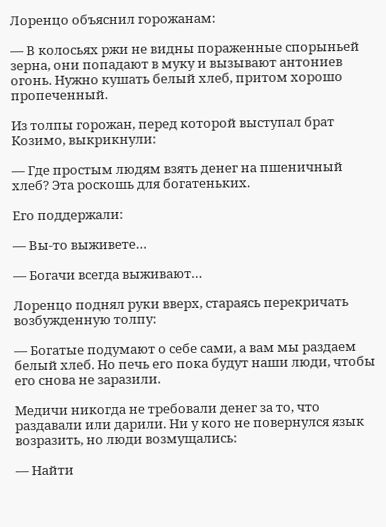Лоренцо объяснил горожанам:

— В колосьях ржи не видны пораженные спорыньей зерна, они попадают в муку и вызывают антониев огонь. Нужно кушать белый хлеб, притом хорошо пропеченный.

Из толпы горожан, перед которой выступал брат Козимо, выкрикнули:

— Где простым людям взять денег на пшеничный хлеб? Эта роскошь для богатеньких.

Его поддержали:

— Вы-то выживете…

— Богачи всегда выживают…

Лоренцо поднял руки вверх, стараясь перекричать возбужденную толпу:

— Богатые подумают о себе сами, а вам мы раздаем белый хлеб. Но печь его пока будут наши люди, чтобы его снова не заразили.

Медичи никогда не требовали денег за то, что раздавали или дарили. Ни у кого не повернулся язык возразить, но люди возмущались:

— Найти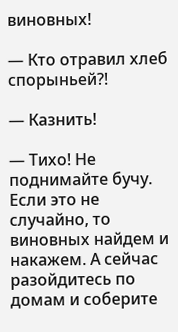виновных!

— Кто отравил хлеб спорыньей?!

— Казнить!

— Тихо! Не поднимайте бучу. Если это не случайно, то виновных найдем и накажем. А сейчас разойдитесь по домам и соберите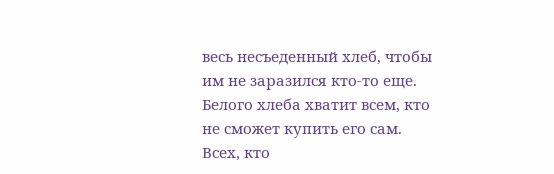весь несъеденный хлеб, чтобы им не заразился кто-то еще. Белого хлеба хватит всем, кто не сможет купить его сам. Всех, кто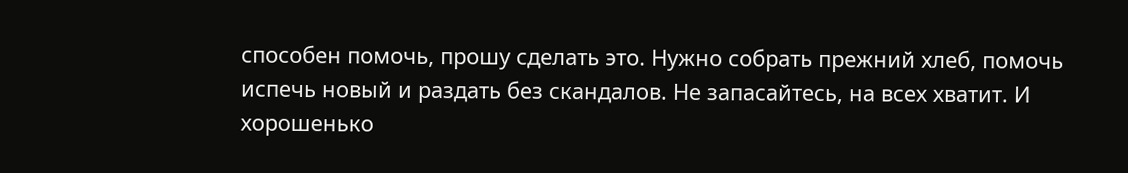способен помочь, прошу сделать это. Нужно собрать прежний хлеб, помочь испечь новый и раздать без скандалов. Не запасайтесь, на всех хватит. И хорошенько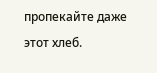пропекайте даже этот хлеб.